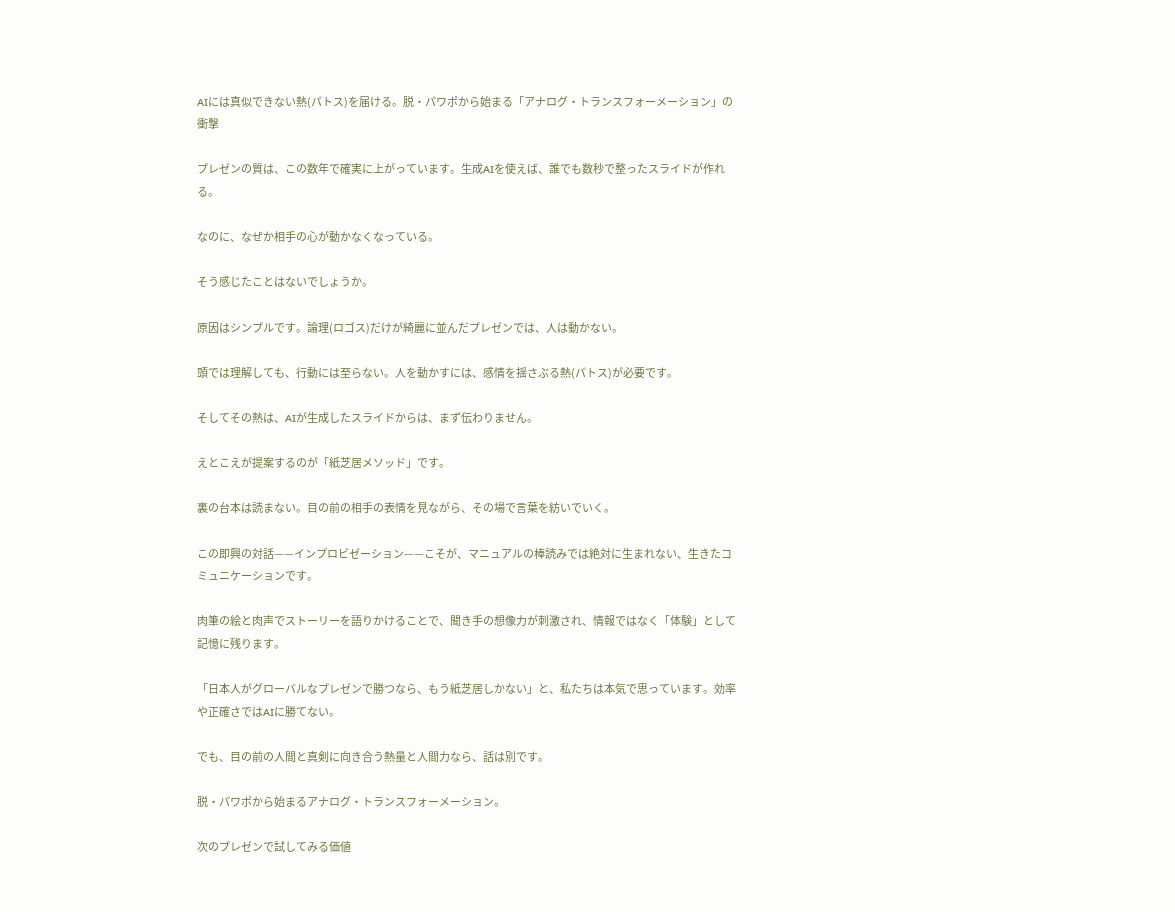AIには真似できない熱(パトス)を届ける。脱・パワポから始まる「アナログ・トランスフォーメーション」の衝撃

プレゼンの質は、この数年で確実に上がっています。生成AIを使えば、誰でも数秒で整ったスライドが作れる。

なのに、なぜか相手の心が動かなくなっている。

そう感じたことはないでしょうか。

原因はシンプルです。論理(ロゴス)だけが綺麗に並んだプレゼンでは、人は動かない。

頭では理解しても、行動には至らない。人を動かすには、感情を揺さぶる熱(パトス)が必要です。

そしてその熱は、AIが生成したスライドからは、まず伝わりません。

えとこえが提案するのが「紙芝居メソッド」です。

裏の台本は読まない。目の前の相手の表情を見ながら、その場で言葉を紡いでいく。

この即興の対話——インプロビゼーション——こそが、マニュアルの棒読みでは絶対に生まれない、生きたコミュニケーションです。

肉筆の絵と肉声でストーリーを語りかけることで、聞き手の想像力が刺激され、情報ではなく「体験」として記憶に残ります。

「日本人がグローバルなプレゼンで勝つなら、もう紙芝居しかない」と、私たちは本気で思っています。効率や正確さではAIに勝てない。

でも、目の前の人間と真剣に向き合う熱量と人間力なら、話は別です。

脱・パワポから始まるアナログ・トランスフォーメーション。

次のプレゼンで試してみる価値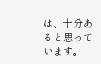は、十分あると思っています。